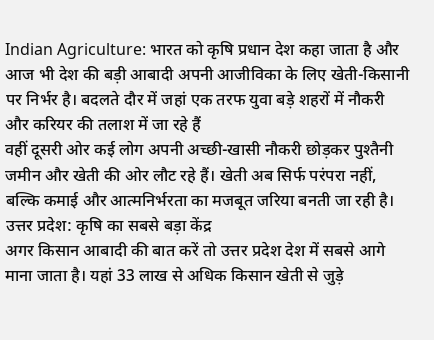Indian Agriculture: भारत को कृषि प्रधान देश कहा जाता है और आज भी देश की बड़ी आबादी अपनी आजीविका के लिए खेती-किसानी पर निर्भर है। बदलते दौर में जहां एक तरफ युवा बड़े शहरों में नौकरी और करियर की तलाश में जा रहे हैं
वहीं दूसरी ओर कई लोग अपनी अच्छी-खासी नौकरी छोड़कर पुश्तैनी जमीन और खेती की ओर लौट रहे हैं। खेती अब सिर्फ परंपरा नहीं, बल्कि कमाई और आत्मनिर्भरता का मजबूत जरिया बनती जा रही है।
उत्तर प्रदेश: कृषि का सबसे बड़ा केंद्र
अगर किसान आबादी की बात करें तो उत्तर प्रदेश देश में सबसे आगे माना जाता है। यहां 33 लाख से अधिक किसान खेती से जुड़े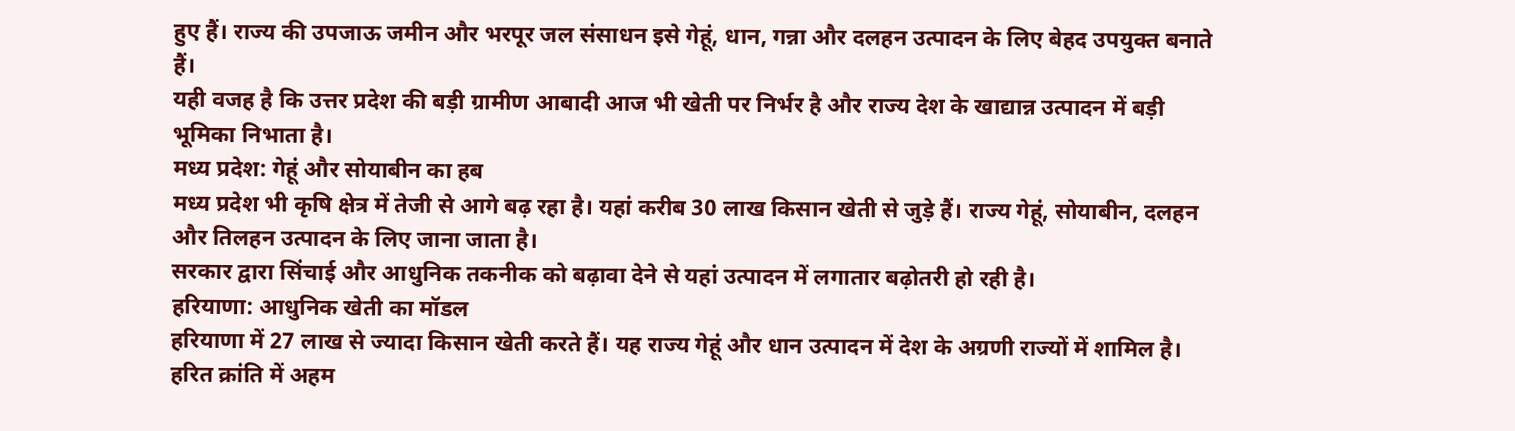हुए हैं। राज्य की उपजाऊ जमीन और भरपूर जल संसाधन इसे गेहूं, धान, गन्ना और दलहन उत्पादन के लिए बेहद उपयुक्त बनाते हैं।
यही वजह है कि उत्तर प्रदेश की बड़ी ग्रामीण आबादी आज भी खेती पर निर्भर है और राज्य देश के खाद्यान्न उत्पादन में बड़ी भूमिका निभाता है।
मध्य प्रदेश: गेहूं और सोयाबीन का हब
मध्य प्रदेश भी कृषि क्षेत्र में तेजी से आगे बढ़ रहा है। यहां करीब 30 लाख किसान खेती से जुड़े हैं। राज्य गेहूं, सोयाबीन, दलहन और तिलहन उत्पादन के लिए जाना जाता है।
सरकार द्वारा सिंचाई और आधुनिक तकनीक को बढ़ावा देने से यहां उत्पादन में लगातार बढ़ोतरी हो रही है।
हरियाणा: आधुनिक खेती का मॉडल
हरियाणा में 27 लाख से ज्यादा किसान खेती करते हैं। यह राज्य गेहूं और धान उत्पादन में देश के अग्रणी राज्यों में शामिल है। हरित क्रांति में अहम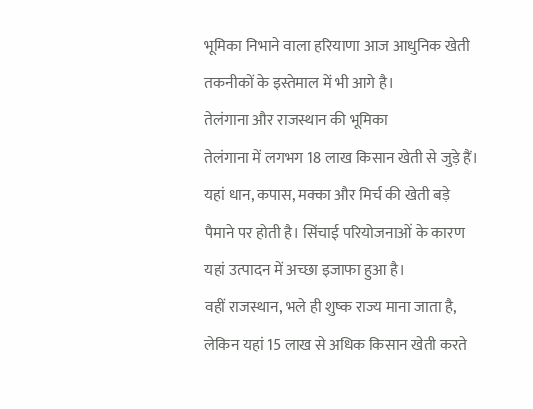भूमिका निभाने वाला हरियाणा आज आधुनिक खेती तकनीकों के इस्तेमाल में भी आगे है।
तेलंगाना और राजस्थान की भूमिका
तेलंगाना में लगभग 18 लाख किसान खेती से जुड़े हैं। यहां धान, कपास, मक्का और मिर्च की खेती बड़े पैमाने पर होती है। सिंचाई परियोजनाओं के कारण यहां उत्पादन में अच्छा इजाफा हुआ है।
वहीं राजस्थान, भले ही शुष्क राज्य माना जाता है, लेकिन यहां 15 लाख से अधिक किसान खेती करते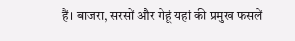हैं। बाजरा, सरसों और गेहूं यहां की प्रमुख फसलें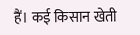हैं। कई किसान खेती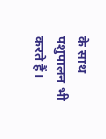के साथ पशुपालन भी करते हैं।